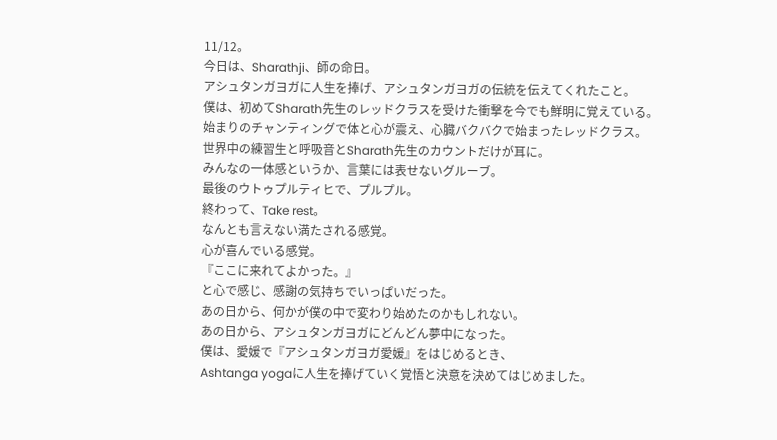11/12。
今日は、Sharathji、師の命日。
アシュタンガヨガに人生を捧げ、アシュタンガヨガの伝統を伝えてくれたこと。
僕は、初めてSharath先生のレッドクラスを受けた衝撃を今でも鮮明に覚えている。
始まりのチャンティングで体と心が震え、心臓バクバクで始まったレッドクラス。
世界中の練習生と呼吸音とSharath先生のカウントだけが耳に。
みんなの一体感というか、言葉には表せないグルーブ。
最後のウトゥプルティヒで、プルプル。
終わって、Take rest。
なんとも言えない満たされる感覚。
心が喜んでいる感覚。
『ここに来れてよかった。』
と心で感じ、感謝の気持ちでいっぱいだった。
あの日から、何かが僕の中で変わり始めたのかもしれない。
あの日から、アシュタンガヨガにどんどん夢中になった。
僕は、愛媛で『アシュタンガヨガ愛媛』をはじめるとき、
Ashtanga yogaに人生を捧げていく覚悟と決意を決めてはじめました。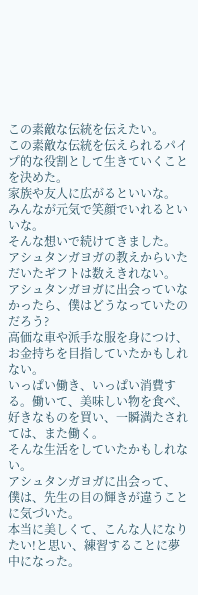この素敵な伝統を伝えたい。
この素敵な伝統を伝えられるパイプ的な役割として生きていくことを決めた。
家族や友人に広がるといいな。
みんなが元気で笑顔でいれるといいな。
そんな想いで続けてきました。
アシュタンガヨガの教えからいただいたギフトは数えきれない。
アシュタンガヨガに出会っていなかったら、僕はどうなっていたのだろう?
高価な車や派手な服を身につけ、お金持ちを目指していたかもしれない。
いっぱい働き、いっぱい消費する。働いて、美味しい物を食べ、好きなものを買い、一瞬満たされては、また働く。
そんな生活をしていたかもしれない。
アシュタンガヨガに出会って、
僕は、先生の目の輝きが違うことに気づいた。
本当に美しくて、こんな人になりたい!と思い、練習することに夢中になった。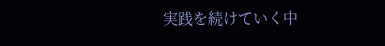実践を続けていく中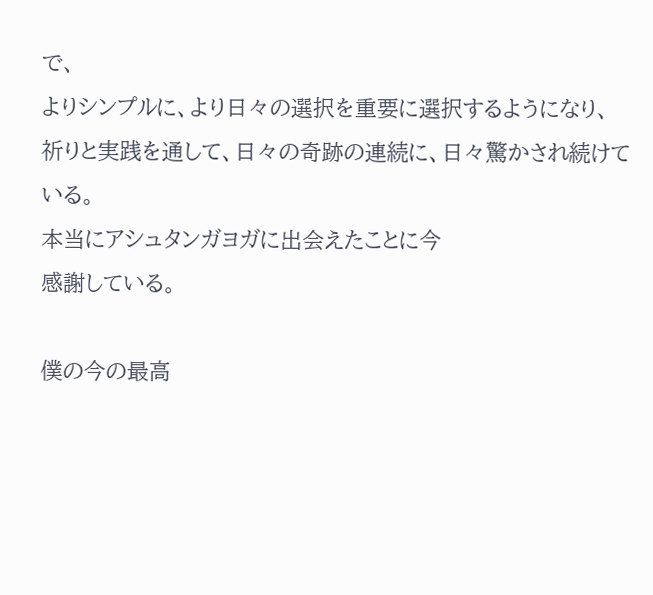で、
よりシンプルに、より日々の選択を重要に選択するようになり、
祈りと実践を通して、日々の奇跡の連続に、日々驚かされ続けている。
本当にアシュタンガヨガに出会えたことに今
感謝している。

僕の今の最高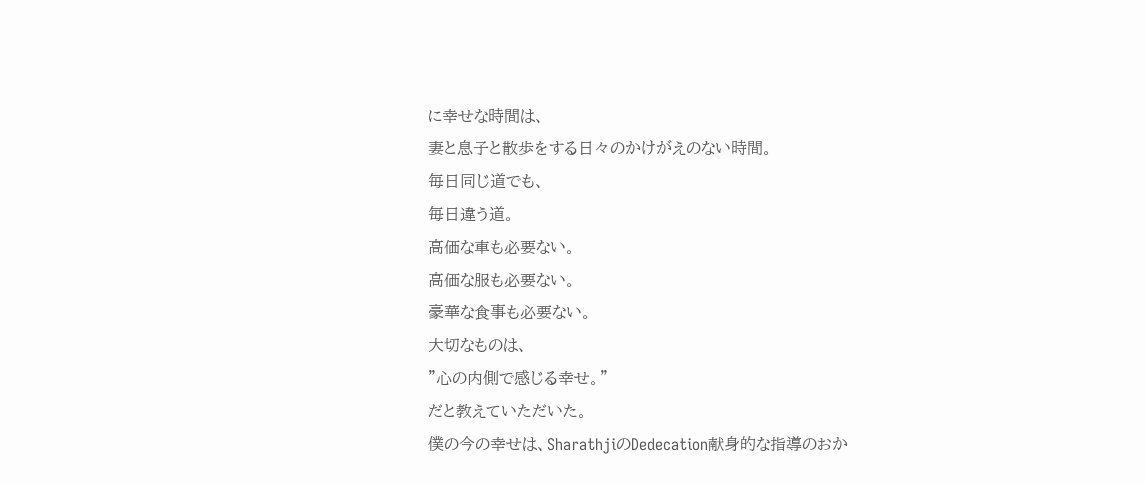に幸せな時間は、
妻と息子と散歩をする日々のかけがえのない時間。
毎日同じ道でも、
毎日違う道。
高価な車も必要ない。
高価な服も必要ない。
豪華な食事も必要ない。
大切なものは、
”心の内側で感じる幸せ。”
だと教えていただいた。
僕の今の幸せは、SharathjiのDedecation献身的な指導のおか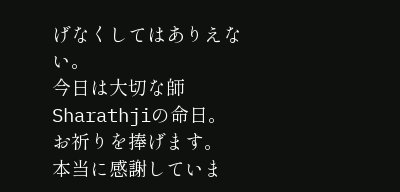げなくしてはありえない。
今日は大切な師Sharathjiの命日。
お祈りを捧げます。
本当に感謝していま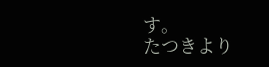す。
たつきより